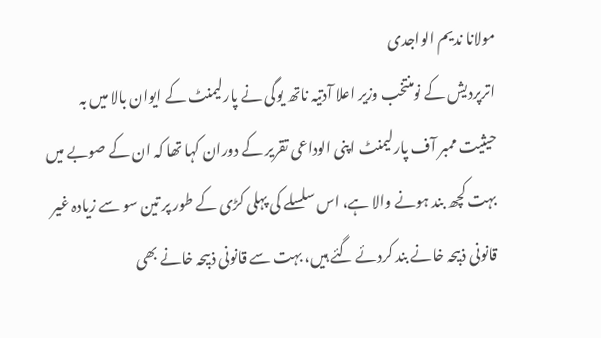مولانا ندیم الواجدی
اترپردیش کے نومنتخب وزیر اعلا آدتیہ ناتھ یوگی نے پارلیمنٹ کے ایوان بالا میں بہ حیثیت ممبر آف پارلیمنٹ اپنی الوداعی تقریر کے دوران کہا تھا کہ ان کے صوبے میں بہت کچھ بند ہونے والا ہے، اس سلسلے کی پہلی کڑی کے طور پر تین سو سے زیادہ غیر قانونی ذبیحہ خانے بند کردئے گئے ہیں، بہت سے قانونی ذبیحہ خانے بھی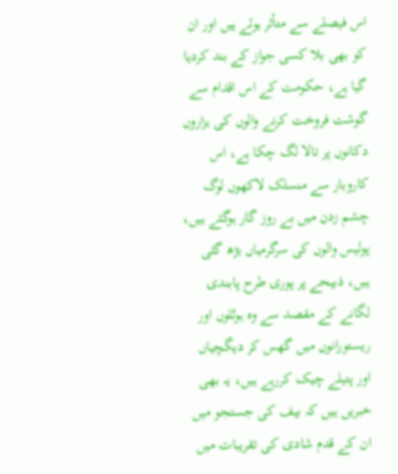اس فیصلے سے متأثر ہوئے ہیں اور ان کو بھی بلا کسی جواز کے بند کردیا گیا ہے، حکومت کے اس اقدام سے گوشت فروخت کرنے والوں کی ہزاروں دکانوں پر تالا لگ چکا ہے، اس کاروبار سے منسلک لاکھوں لوگ چشم زدن میں بے روز گار ہوگئے ہیں، پولیس والوں کی سرگرمیاں بڑھ گئی ہیں، ذبیحے پر پوری طرح پابندی لگانے کے مقصد سے وہ ہوٹلوں اور ریستورانوں میں گھس کر دیگچیاں اور پتیلے چیک کررہے ہیں، یہ بھی خبریں ہیں کہ بیف کی جستجو میں ان کے قدم شادی کی تقریبات میں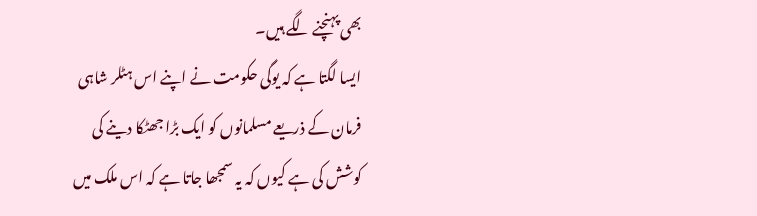بھی پہنچنے لگے ہیں۔
ایسا لگتا ہے کہ یوگی حکومت نے اپنے اس ہٹلر شاہی فرمان کے ذریعے مسلمانوں کو ایک بڑا جھٹکا دینے کی کوشش کی ہے کیوں کہ یہ سمجھا جاتا ہے کہ اس ملک میں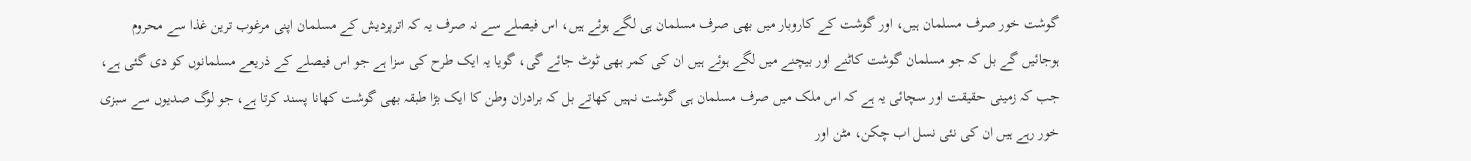گوشت خور صرف مسلمان ہیں، اور گوشت کے کاروبار میں بھی صرف مسلمان ہی لگے ہوئے ہیں، اس فیصلے سے نہ صرف یہ کہ اترپردیش کے مسلمان اپنی مرغوب ترین غذا سے محروم ہوجائیں گے بل کہ جو مسلمان گوشت کاٹنے اور بیچنے میں لگے ہوئے ہیں ان کی کمر بھی ٹوٹ جائے گی، گویا یہ ایک طرح کی سزا ہے جو اس فیصلے کے ذریعے مسلمانوں کو دی گئی ہے، جب کہ زمینی حقیقت اور سچائی یہ ہے کہ اس ملک میں صرف مسلمان ہی گوشت نہیں کھاتے بل کہ برادران وطن کا ایک بڑا طبقہ بھی گوشت کھانا پسند کرتا ہے، جو لوگ صدیوں سے سبزی خور رہے ہیں ان کی نئی نسل اب چکن، مٹن اور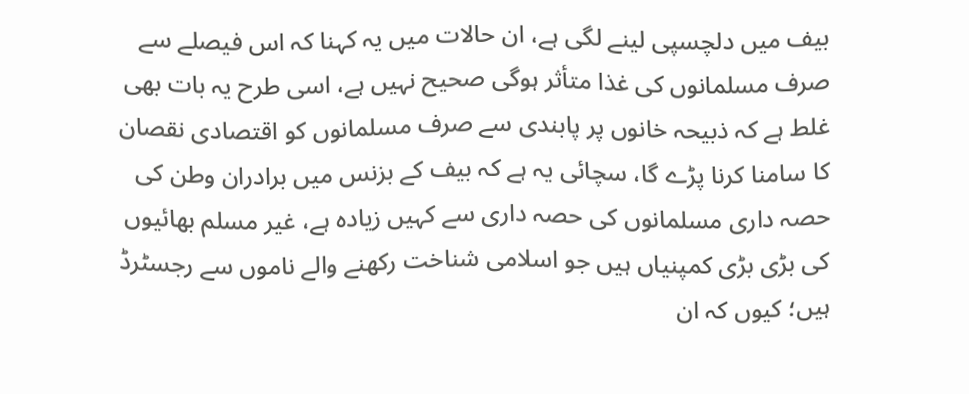بیف میں دلچسپی لینے لگی ہے، ان حالات میں یہ کہنا کہ اس فیصلے سے صرف مسلمانوں کی غذا متأثر ہوگی صحیح نہیں ہے، اسی طرح یہ بات بھی غلط ہے کہ ذبیحہ خانوں پر پابندی سے صرف مسلمانوں کو اقتصادی نقصان کا سامنا کرنا پڑے گا، سچائی یہ ہے کہ بیف کے بزنس میں برادران وطن کی حصہ داری مسلمانوں کی حصہ داری سے کہیں زیادہ ہے، غیر مسلم بھائیوں کی بڑی بڑی کمپنیاں ہیں جو اسلامی شناخت رکھنے والے ناموں سے رجسٹرڈ ہیں؛ کیوں کہ ان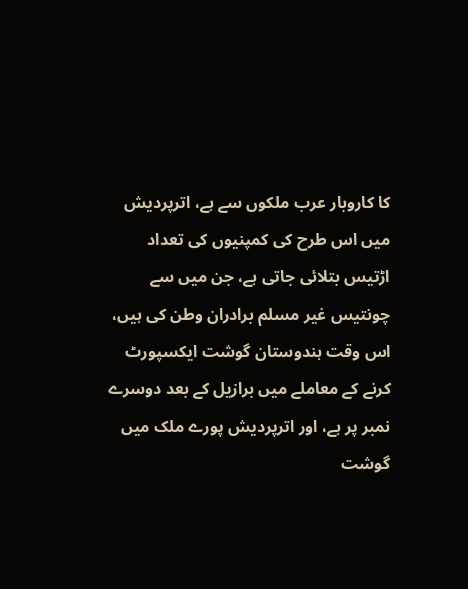کا کاروبار عرب ملکوں سے ہے، اترپردیش میں اس طرح کی کمپنیوں کی تعداد اڑتیس بتلائی جاتی ہے، جن میں سے چونتیس غیر مسلم برادران وطن کی ہیں، اس وقت ہندوستان گوشت ایکسپورٹ کرنے کے معاملے میں برازیل کے بعد دوسرے نمبر پر ہے، اور اترپردیش پورے ملک میں گوشت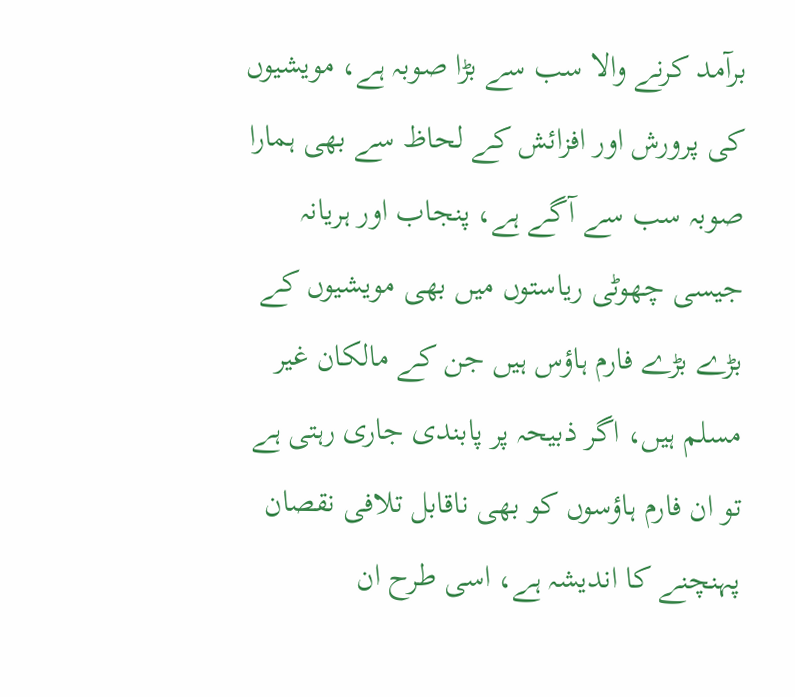برآمد کرنے والا سب سے بڑا صوبہ ہے، مویشیوں کی پرورش اور افزائش کے لحاظ سے بھی ہمارا صوبہ سب سے آگے ہے، پنجاب اور ہریانہ جیسی چھوٹی ریاستوں میں بھی مویشیوں کے بڑے بڑے فارم ہاؤس ہیں جن کے مالکان غیر مسلم ہیں، اگر ذبیحہ پر پابندی جاری رہتی ہے تو ان فارم ہاؤسوں کو بھی ناقابل تلافی نقصان پہنچنے کا اندیشہ ہے، اسی طرح ان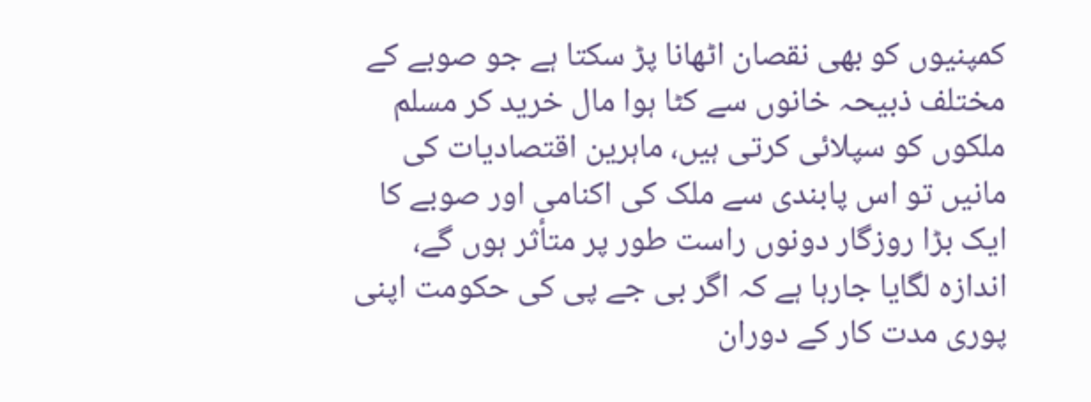کمپنیوں کو بھی نقصان اٹھانا پڑ سکتا ہے جو صوبے کے مختلف ذبیحہ خانوں سے کٹا ہوا مال خرید کر مسلم ملکوں کو سپلائی کرتی ہیں، ماہرین اقتصادیات کی مانیں تو اس پابندی سے ملک کی اکنامی اور صوبے کا ایک بڑا روزگار دونوں راست طور پر متأثر ہوں گے، اندازہ لگایا جارہا ہے کہ اگر بی جے پی کی حکومت اپنی پوری مدت کار کے دوران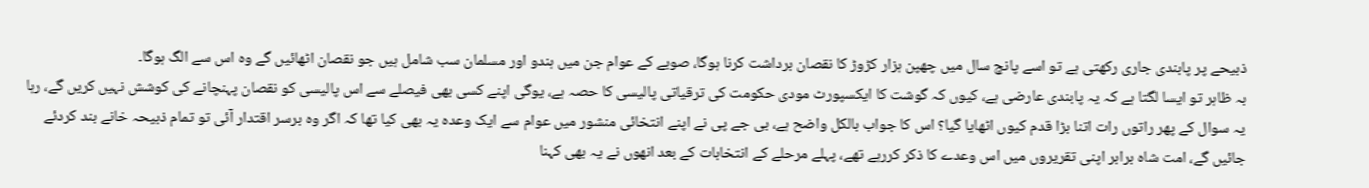ذبیحے پر پابندی جاری رکھتی ہے تو اسے پانچ سال میں چھپن ہزار کڑوڑ کا نقصان برداشت کرنا ہوگا، صوبے کے عوام جن میں ہندو اور مسلمان سب شامل ہیں جو نقصان اٹھائیں گے وہ اس سے الگ ہوگا۔
بہ ظاہر تو ایسا لگتا ہے کہ یہ پابندی عارضی ہے، کیوں کہ گوشت کا ایکسپورٹ مودی حکومت کی ترقیاتی پالیسی کا حصہ ہے، یوگی اپنے کسی بھی فیصلے سے اس پالیسی کو نقصان پہنچانے کی کوشش نہیں کریں گے، رہا یہ سوال کے پھر راتوں رات اتنا بڑا قدم کیوں اٹھایا گیا؟ اس کا جواب بالکل واضح ہے، بی جے پی نے اپنے انتخائی منشور میں عوام سے ایک وعدہ یہ بھی کیا تھا کہ اگر وہ برسر اقتدار آئی تو تمام ذبیحہ خانے بند کردئے جائیں گے، امت شاہ برابر اپنی تقریروں میں اس وعدے کا ذکر کررہے تھے، پہلے مرحلے کے انتخابات کے بعد انھوں نے یہ بھی کہنا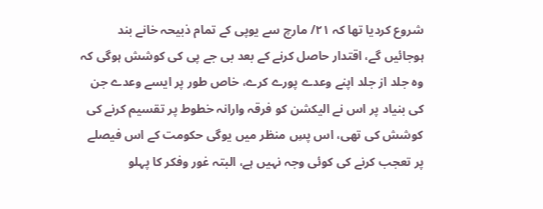شروع کردیا تھا کہ ۲۱/ مارچ سے یوپی کے تمام ذبیحہ خانے بند ہوجائیں گے، اقتدار حاصل کرنے کے بعد بی جے پی کی کوشش ہوگی کہ وہ جلد از جلد اپنے وعدے پورے کرے، خاص طور پر ایسے وعدے جن کی بنیاد پر اس نے الیکشن کو فرقہ وارانہ خطوط پر تقسیم کرنے کی کوشش کی تھی، اس پسِ منظر میں یوگی حکومت کے اس فیصلے پر تعجب کرنے کی کوئی وجہ نہیں ہے، البتہ غور وفکر کا پہلو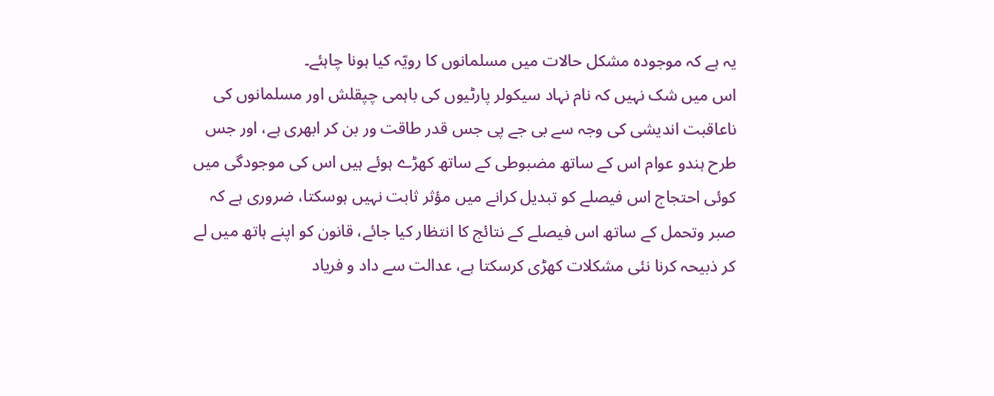یہ ہے کہ موجودہ مشکل حالات میں مسلمانوں کا رویّہ کیا ہونا چاہئے۔
اس میں شک نہیں کہ نام نہاد سیکولر پارٹیوں کی باہمی چپقلش اور مسلمانوں کی ناعاقبت اندیشی کی وجہ سے بی جے پی جس قدر طاقت ور بن کر ابھری ہے، اور جس طرح ہندو عوام اس کے ساتھ مضبوطی کے ساتھ کھڑے ہوئے ہیں اس کی موجودگی میں کوئی احتجاج اس فیصلے کو تبدیل کرانے میں مؤثر ثابت نہیں ہوسکتا، ضروری ہے کہ صبر وتحمل کے ساتھ اس فیصلے کے نتائج کا انتظار کیا جائے، قانون کو اپنے ہاتھ میں لے کر ذبیحہ کرنا نئی مشکلات کھڑی کرسکتا ہے، عدالت سے داد و فریاد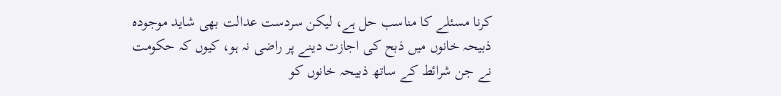کرنا مسئلے کا مناسب حل ہے، لیکن سردست عدالت بھی شاید موجودہ ذبیحہ خانوں میں ذبح کی اجازت دینے پر راضی نہ ہو، کیوں کہ حکومت نے جن شرائط کے ساتھ ذبیحہ خانوں کو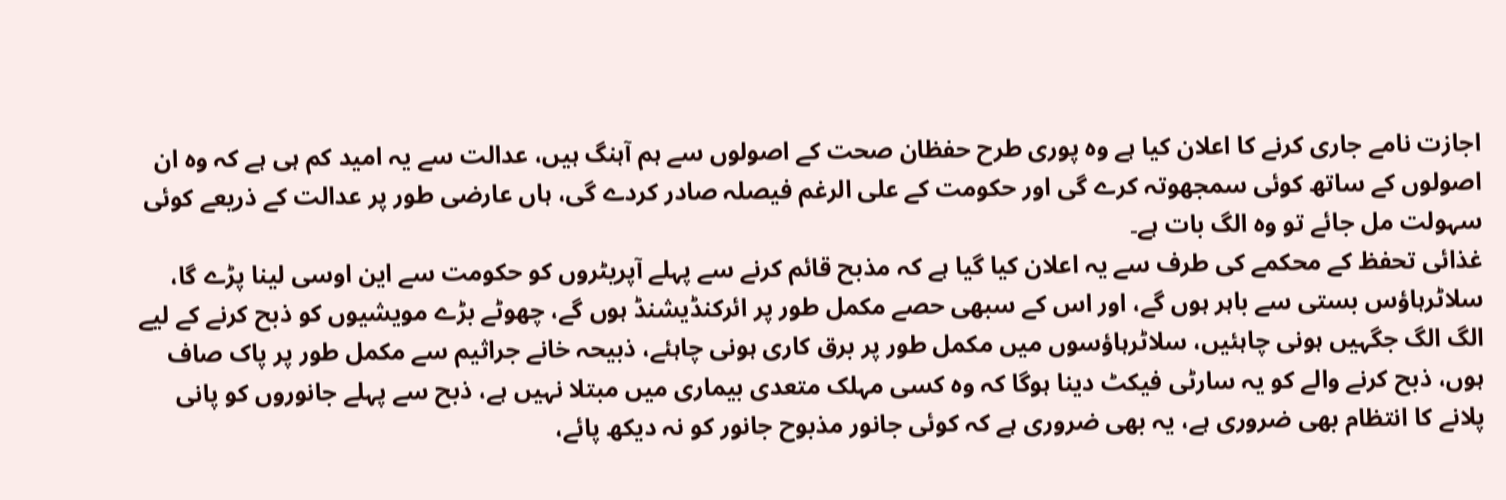اجازت نامے جاری کرنے کا اعلان کیا ہے وہ پوری طرح حفظان صحت کے اصولوں سے ہم آہنگ ہیں، عدالت سے یہ امید کم ہی ہے کہ وہ ان اصولوں کے ساتھ کوئی سمجھوتہ کرے گی اور حکومت کے علی الرغم فیصلہ صادر کردے گی، ہاں عارضی طور پر عدالت کے ذریعے کوئی سہولت مل جائے تو وہ الگ بات ہے۔
غذائی تحفظ کے محکمے کی طرف سے یہ اعلان کیا گیا ہے کہ مذبح قائم کرنے سے پہلے آپریٹروں کو حکومت سے این اوسی لینا پڑے گا، سلاٹرہاؤس بستی سے باہر ہوں گے، اور اس کے سبھی حصے مکمل طور پر ائرکنڈیشنڈ ہوں گے، چھوٹے بڑے مویشیوں کو ذبح کرنے کے لیے الگ الگ جگہیں ہونی چاہئیں، سلاٹرہاؤسوں میں مکمل طور پر برق کاری ہونی چاہئے، ذبیحہ خانے جراثیم سے مکمل طور پر پاک صاف ہوں، ذبح کرنے والے کو یہ سارٹی فیکٹ دینا ہوگا کہ وہ کسی مہلک متعدی بیماری میں مبتلا نہیں ہے، ذبح سے پہلے جانوروں کو پانی پلانے کا انتظام بھی ضروری ہے، یہ بھی ضروری ہے کہ کوئی جانور مذبوح جانور کو نہ دیکھ پائے،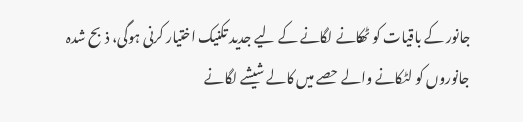جانور کے باقیات کو ٹھکانے لگانے کے لیے جدید تکنیک اختیار کرنی ہوگی، ذبح شدہ جانوروں کو لٹکانے والے حصے میں کالے شیشے لگانے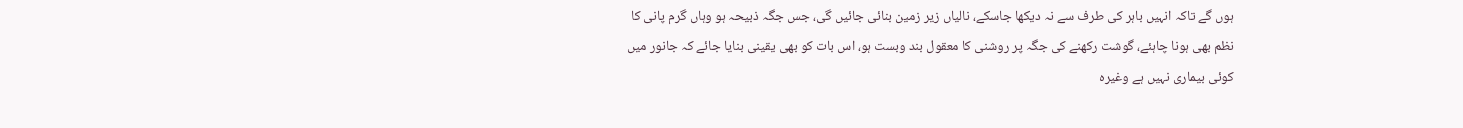ہوں گے تاکہ انہیں باہر کی طرف سے نہ دیکھا جاسکے، نالیاں زیر زمین بنائی جائیں گی، جس جگہ ذبیحہ ہو وہاں گرم پانی کا نظم بھی ہونا چاہئے، گوشت رکھنے کی جگہ پر روشنی کا معقول بند وبست ہو، اس بات کو بھی یقینی بنایا جائے کہ جانور میں کوئی بیماری نہیں ہے وغیرہ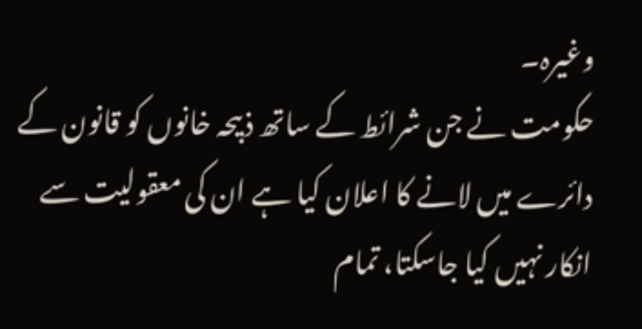وغیرہ۔
حکومت نے جن شرائط کے ساتھ ذبیحہ خانوں کو قانون کے دائرے میں لانے کا اعلان کیا ہے ان کی معقولیت سے انکار نہیں کیا جاسکتا، تمام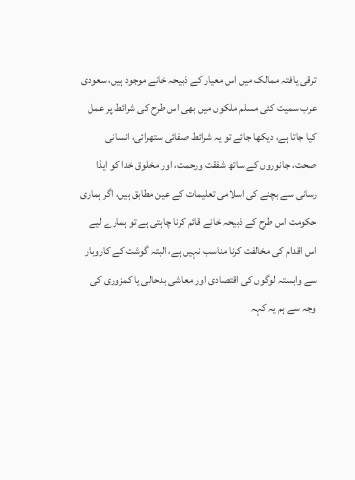ترقی یافتہ ممالک میں اس معیار کے ذبیحہ خانے موجود ہیں، سعودی عرب سمیت کئی مسلم ملکوں میں بھی اس طرح کی شرائط پر عمل کیا جاتا ہے، دیکھا جائے تو یہ شرائط صفائی ستھرائی، انسانی صحت، جانوروں کے ساتھ شفقت ورحمت، اور مخلوق خدا کو ایذا رسانی سے بچنے کی اسلامی تعلیمات کے عین مطابق ہیں، اگر ہماری حکومت اس طرح کے ذبیحہ خانے قائم کرنا چاہتی ہے تو ہمارے لیے اس اقدام کی مخالفت کرنا مناسب نہیں ہے، البتہ گوشت کے کاروبار سے وابستہ لوگوں کی اقتصادی اور معاشی بدحالی یا کمزوری کی وجہ سے ہم یہ کہہ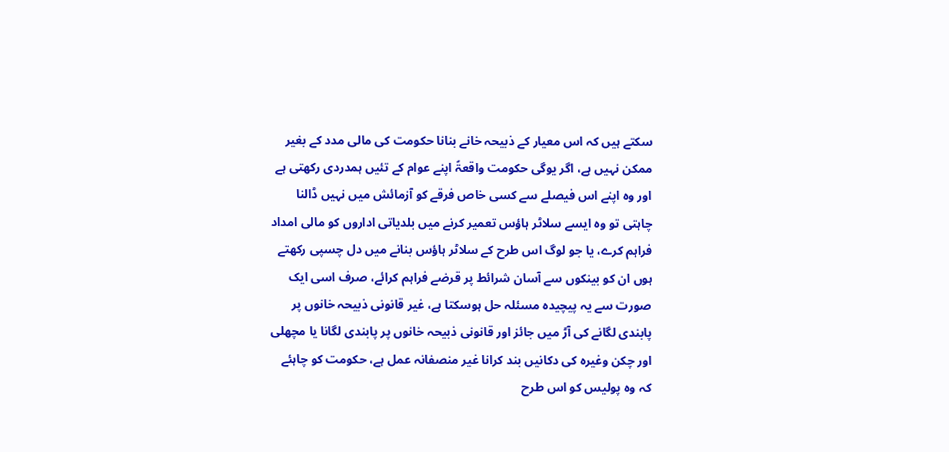سکتے ہیں کہ اس معیار کے ذبیحہ خانے بنانا حکومت کی مالی مدد کے بغیر ممکن نہیں ہے، اگر یوگی حکومت واقعۃً اپنے عوام کے تئیں ہمدردی رکھتی ہے اور وہ اپنے اس فیصلے سے کسی خاص فرقے کو آزمائش میں نہیں ڈالنا چاہتی تو وہ ایسے سلاٹر ہاؤس تعمیر کرنے میں بلدیاتی اداروں کو مالی امداد فراہم کرے، یا جو لوگ اس طرح کے سلاٹر ہاؤس بنانے میں دل چسپی رکھتے ہوں ان کو بینکوں سے آسان شرائط پر قرضے فراہم کرائے، صرف اسی ایک صورت سے یہ پیچیدہ مسئلہ حل ہوسکتا ہے، غیر قانونی ذبیحہ خانوں پر پابندی لگانے کی آڑ میں جائز اور قانونی ذبیحہ خانوں پر پابندی لگانا یا مچھلی اور چکن وغیرہ کی دکانیں بند کرانا غیر منصفانہ عمل ہے، حکومت کو چاہئے کہ وہ پولیس کو اس طرح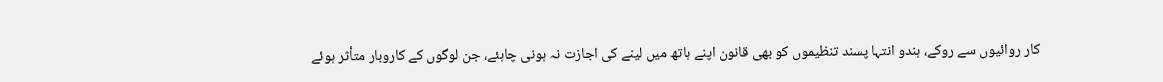کار روائیوں سے روکے، ہندو انتہا پسند تنظیموں کو بھی قانون اپنے ہاتھ میں لینے کی اجازت نہ ہونی چاہئے، جن لوگوں کے کاروبار متأثر ہوئے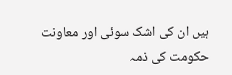ہیں ان کی اشک سوئی اور معاونت حکومت کی ذمہ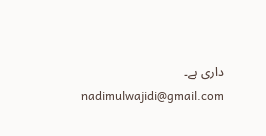داری ہے۔
nadimulwajidi@gmail.com